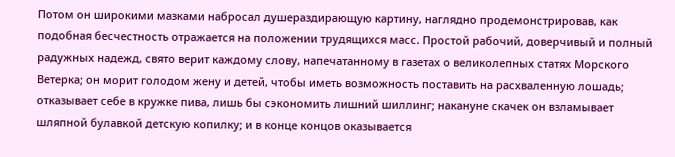Потом он широкими мазками набросал душераздирающую картину, наглядно продемонстрировав, как подобная бесчестность отражается на положении трудящихся масс. Простой рабочий, доверчивый и полный радужных надежд, свято верит каждому слову, напечатанному в газетах о великолепных статях Морского Ветерка; он морит голодом жену и детей, чтобы иметь возможность поставить на расхваленную лошадь; отказывает себе в кружке пива, лишь бы сэкономить лишний шиллинг; накануне скачек он взламывает шляпной булавкой детскую копилку; и в конце концов оказывается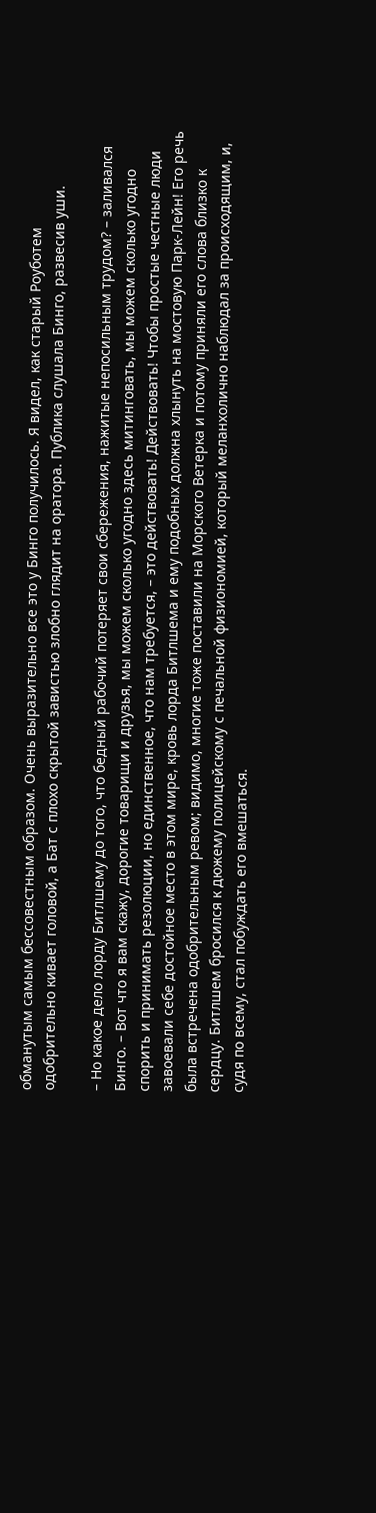обманутым самым бессовестным образом. Очень выразительно все это у Бинго получилось. Я видел, как старый Роуботем одобрительно кивает головой, а Бат с плохо скрытой завистью злобно глядит на оратора. Публика слушала Бинго, развесив уши.

– Но какое дело лорду Битлшему до того, что бедный рабочий потеряет свои сбережения, нажитые непосильным трудом? – заливался Бинго. – Вот что я вам скажу, дорогие товарищи и друзья, мы можем сколько угодно здесь митинговать, мы можем сколько угодно спорить и принимать резолюции, но единственное, что нам требуется, – это действовать! Действовать! Чтобы простые честные люди завоевали себе достойное место в этом мире, кровь лорда Битлшема и ему подобных должна хлынуть на мостовую Парк-Лейн! Его речь была встречена одобрительным ревом; видимо, многие тоже поставили на Морского Ветерка и потому приняли его слова близко к сердцу. Битлшем бросился к дюжему полицейскому с печальной физиономией, который меланхолично наблюдал за происходящим, и, судя по всему, стал побуждать его вмешаться.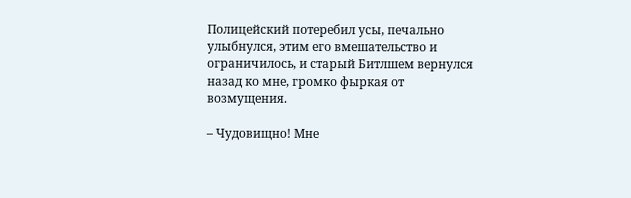Полицейский потеребил усы, печально улыбнулся, этим его вмешательство и ограничилось, и старый Битлшем вернулся назад ко мне, громко фыркая от возмущения.

– Чудовищно! Мне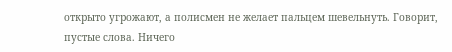открыто угрожают, а полисмен не желает пальцем шевельнуть. Говорит, пустые слова. Ничего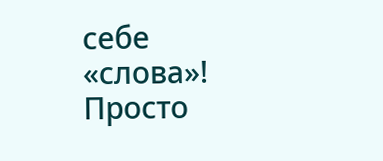себе «слова»! Просто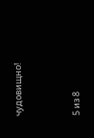чудовищно!



5 из 8